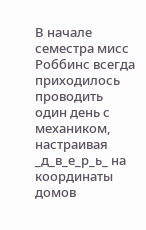В начале семестра мисс Роббинс всегда приходилось проводить один день с механиком, настраивая _д_в_е_р_ь_ на координаты домов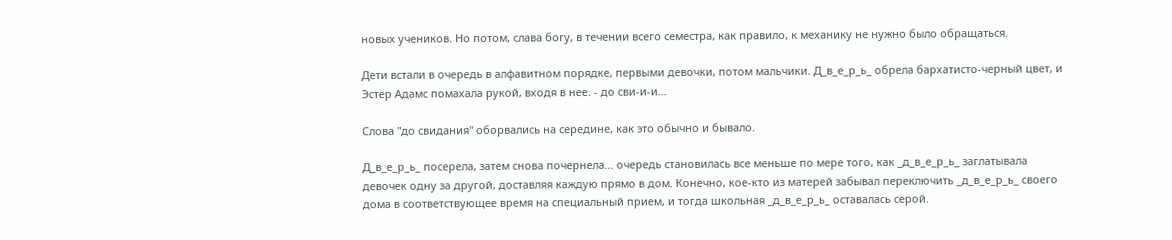новых учеников. Но потом, слава богу, в течении всего семестра, как правило, к механику не нужно было обращаться.

Дети встали в очередь в алфавитном порядке, первыми девочки, потом мальчики. Д_в_е_р_ь_ обрела бархатисто-черный цвет, и Эстер Адамс помахала рукой, входя в нее. - до сви-и-и...

Слова "до свидания" оборвались на середине, как это обычно и бывало.

Д_в_е_р_ь_ посерела, затем снова почернела... очередь становилась все меньше по мере того, как _д_в_е_р_ь_ заглатывала девочек одну за другой, доставляя каждую прямо в дом. Конечно, кое-кто из матерей забывал переключить _д_в_е_р_ь_ своего дома в соответствующее время на специальный прием, и тогда школьная _д_в_е_р_ь_ оставалась серой.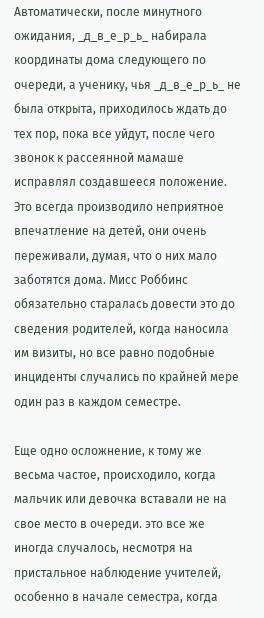Автоматически, после минутного ожидания, _д_в_е_р_ь_ набирала координаты дома следующего по очереди, а ученику, чья _д_в_е_р_ь_ не была открыта, приходилось ждать до тех пор, пока все уйдут, после чего звонок к рассеянной мамаше исправлял создавшееся положение. Это всегда производило неприятное впечатление на детей, они очень переживали, думая, что о них мало заботятся дома. Мисс Роббинс обязательно старалась довести это до сведения родителей, когда наносила им визиты, но все равно подобные инциденты случались по крайней мере один раз в каждом семестре.

Еще одно осложнение, к тому же весьма частое, происходило, когда мальчик или девочка вставали не на свое место в очереди. это все же иногда случалось, несмотря на пристальное наблюдение учителей, особенно в начале семестра, когда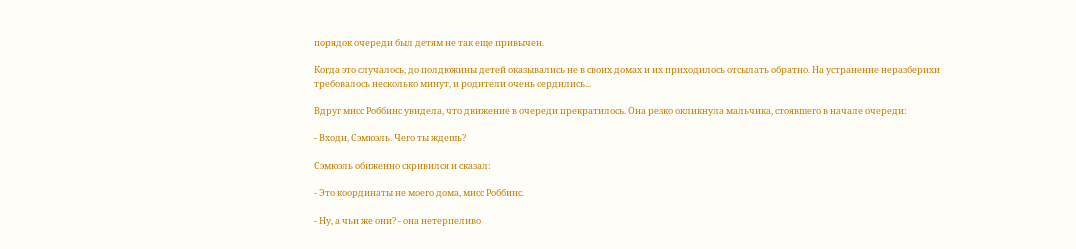порядок очереди был детям не так еще привычен.

Когда это случалось, до полдюжины детей оказывались не в своих домах и их приходилось отсылать обратно. На устранение неразберихи требовалось несколько минут, и родители очень сердились...

Вдруг мисс Роббинс увидела, что движение в очереди прекратилось. Она резко окликнула мальчика, стоявшего в начале очереди:

- Входи, Сэмюэль. Чего ты ждешь?

Сэмюэль обиженно скривился и сказал:

- Это координаты не моего дома, мисс Роббинс.

- Ну, а чьи же они? - она нетерпеливо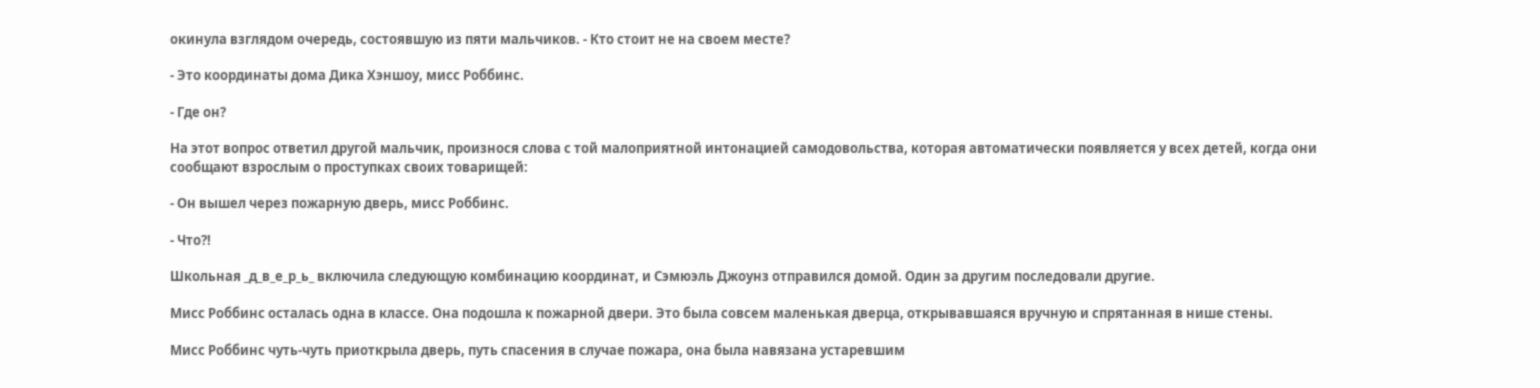окинула взглядом очередь, состоявшую из пяти мальчиков. - Кто стоит не на своем месте?

- Это координаты дома Дика Хэншоу, мисс Роббинс.

- Где он?

На этот вопрос ответил другой мальчик, произнося слова с той малоприятной интонацией самодовольства, которая автоматически появляется у всех детей, когда они сообщают взрослым о проступках своих товарищей:

- Он вышел через пожарную дверь, мисс Роббинс.

- Что?!

Школьная _д_в_е_р_ь_ включила следующую комбинацию координат, и Сэмюэль Джоунз отправился домой. Один за другим последовали другие.

Мисс Роббинс осталась одна в классе. Она подошла к пожарной двери. Это была совсем маленькая дверца, открывавшаяся вручную и спрятанная в нише стены.

Мисс Роббинс чуть-чуть приоткрыла дверь, путь спасения в случае пожара, она была навязана устаревшим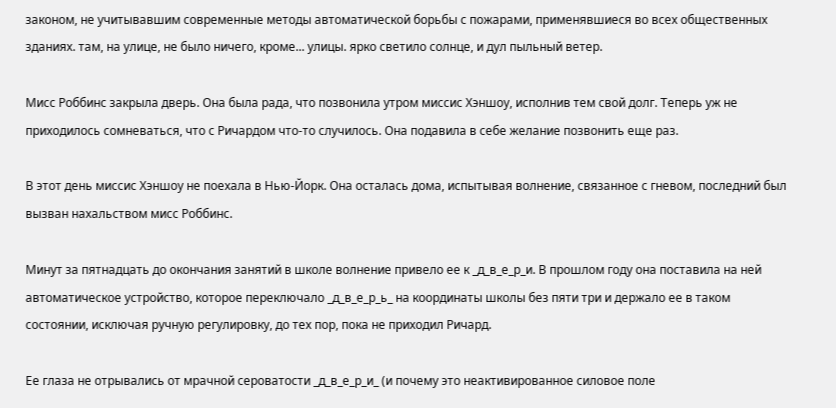законом, не учитывавшим современные методы автоматической борьбы с пожарами, применявшиеся во всех общественных зданиях. там, на улице, не было ничего, кроме... улицы. ярко светило солнце, и дул пыльный ветер.

Мисс Роббинс закрыла дверь. Она была рада, что позвонила утром миссис Хэншоу, исполнив тем свой долг. Теперь уж не приходилось сомневаться, что с Ричардом что-то случилось. Она подавила в себе желание позвонить еще раз.

В этот день миссис Хэншоу не поехала в Нью-Йорк. Она осталась дома, испытывая волнение, связанное с гневом, последний был вызван нахальством мисс Роббинс.

Минут за пятнадцать до окончания занятий в школе волнение привело ее к _д_в_е_р_и. В прошлом году она поставила на ней автоматическое устройство, которое переключало _д_в_е_р_ь_ на координаты школы без пяти три и держало ее в таком состоянии, исключая ручную регулировку, до тех пор, пока не приходил Ричард.

Ее глаза не отрывались от мрачной сероватости _д_в_е_р_и_ (и почему это неактивированное силовое поле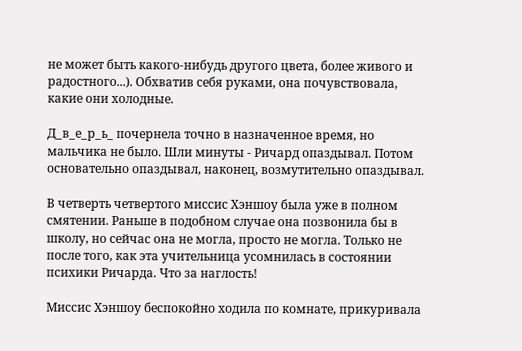не может быть какого-нибудь другого цвета, более живого и радостного...). Обхватив себя руками, она почувствовала, какие они холодные.

Д_в_е_р_ь_ почернела точно в назначенное время, но мальчика не было. Шли минуты - Ричард опаздывал. Потом основательно опаздывал, наконец, возмутительно опаздывал.

В четверть четвертого миссис Хэншоу была уже в полном смятении. Раньше в подобном случае она позвонила бы в школу, но сейчас она не могла, просто не могла. Только не после того, как эта учительница усомнилась в состоянии психики Ричарда. Что за наглость!

Миссис Хэншоу беспокойно ходила по комнате, прикуривала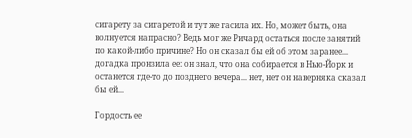сигарету за сигаретой и тут же гасила их. Но, может быть, она волнуется напрасно? Ведь мог же Ричард остаться после занятий по какой-либо причине? Но он сказал бы ей об этом заранее... догадка пронзила ее: он знал, что она собирается в Нью-Йорк и останется где-то до позднего вечера... нет, нет он наверняка сказал бы ей...

Гордость ее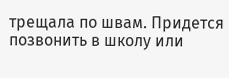трещала по швам. Придется позвонить в школу или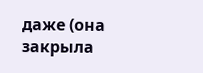даже (она закрыла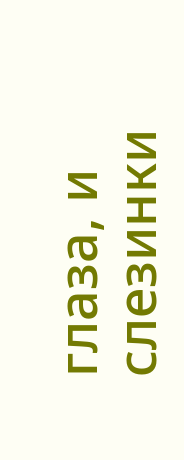глаза, и слезинки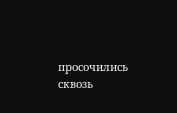просочились сквозь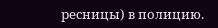ресницы) в полицию.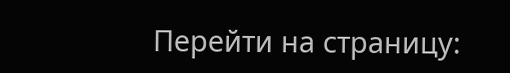Перейти на страницу: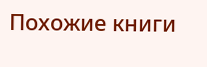Похожие книги